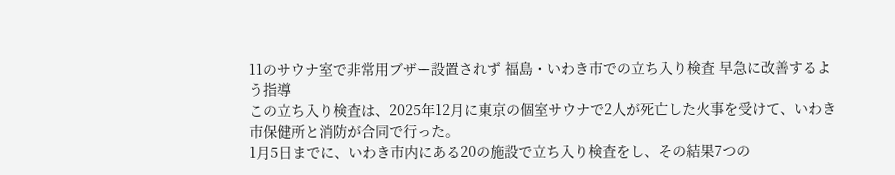11のサウナ室で非常用ブザー設置されず 福島・いわき市での立ち入り検査 早急に改善するよう指導
この立ち入り検査は、2025年12月に東京の個室サウナで2人が死亡した火事を受けて、いわき市保健所と消防が合同で行った。
1月5日までに、いわき市内にある20の施設で立ち入り検査をし、その結果7つの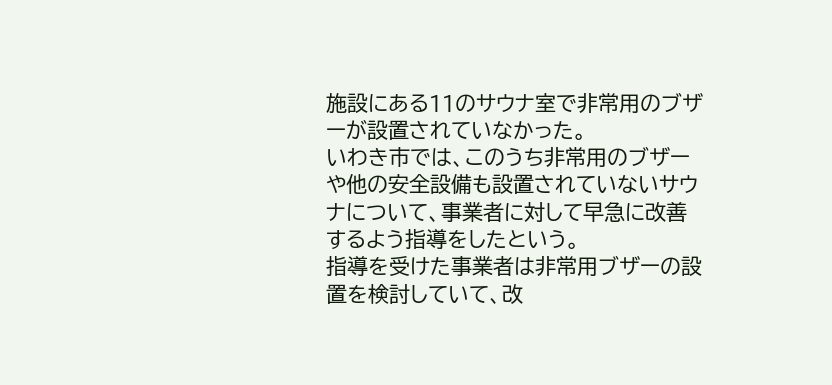施設にある11のサウナ室で非常用のブザーが設置されていなかった。
いわき市では、このうち非常用のブザーや他の安全設備も設置されていないサウナについて、事業者に対して早急に改善するよう指導をしたという。
指導を受けた事業者は非常用ブザーの設置を検討していて、改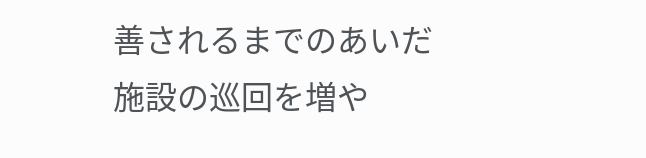善されるまでのあいだ施設の巡回を増や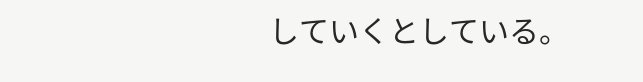していくとしている。